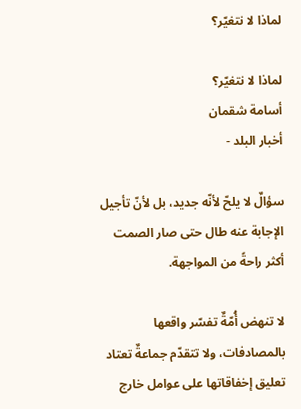لماذا لا نتغيّر؟

لماذا لا نتغيّر؟
أسامة شقمان
أخبار البلد -

سؤالٌ لا يلحّ لأنّه جديد، بل لأنّ تأجيل الإجابة عنه طال حتى صار الصمت أكثر راحةً من المواجهة.

لا تنهض أُمّةٌ تفسّر واقعها بالمصادفات، ولا تتقدّم جماعةٌ تعتاد تعليق إخفاقاتها على عوامل خارج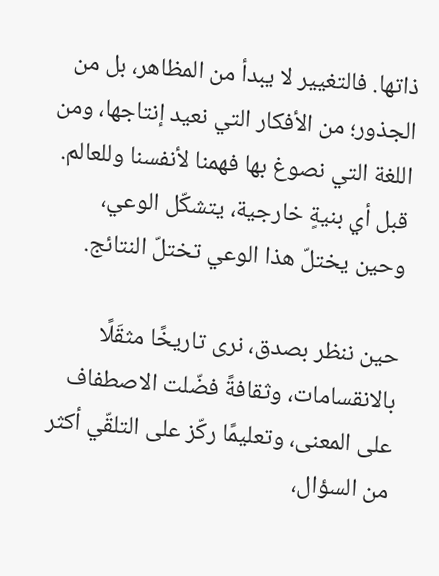ذاتها. فالتغيير لا يبدأ من المظاهر، بل من الجذور؛ من الأفكار التي نعيد إنتاجها، ومن اللغة التي نصوغ بها فهمنا لأنفسنا وللعالم. قبل أي بنيةٍ خارجية، يتشكّل الوعي، وحين يختلّ هذا الوعي تختلّ النتائج.

حين ننظر بصدق، نرى تاريخًا مثقَلًا بالانقسامات، وثقافةً فضّلت الاصطفاف على المعنى، وتعليمًا ركّز على التلقّي أكثر من السؤال،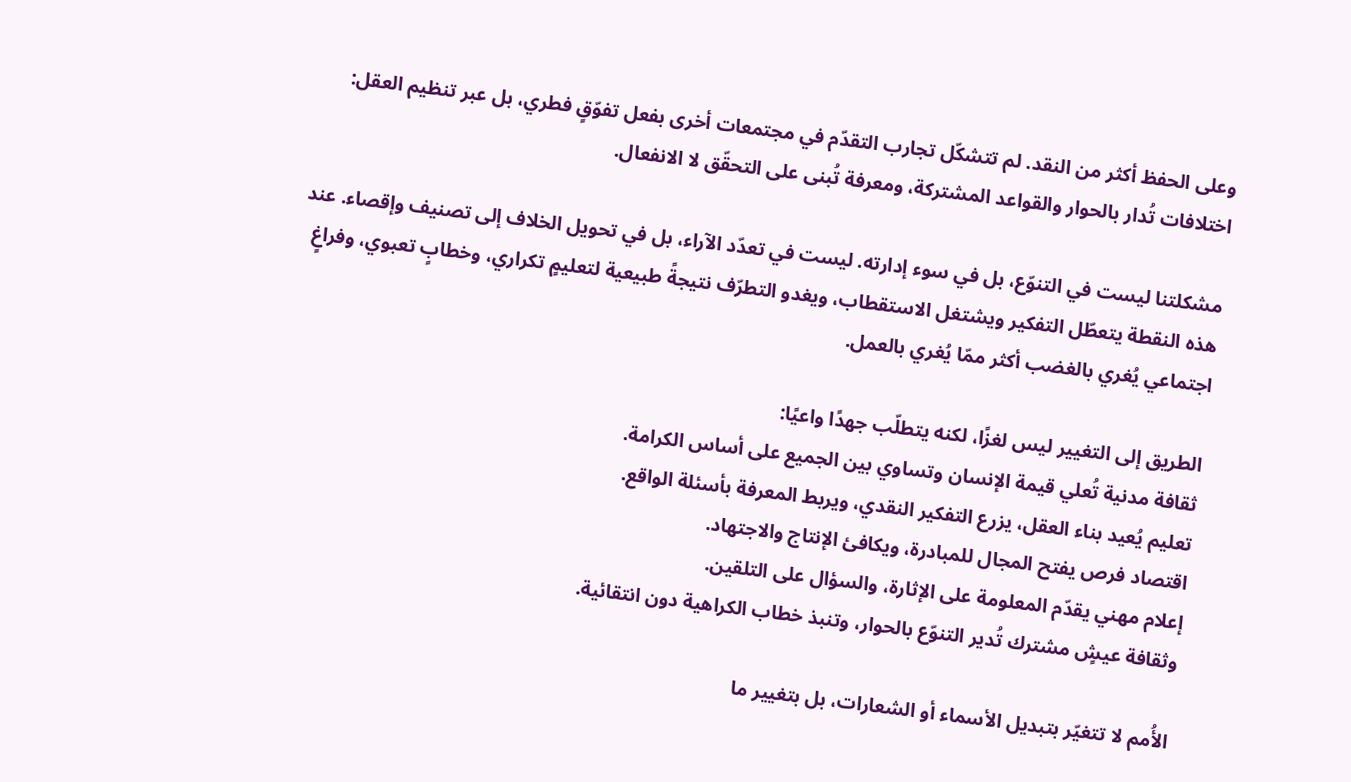وعلى الحفظ أكثر من النقد. لم تتشكّل تجارب التقدّم في مجتمعات أخرى بفعل تفوّقٍ فطري، بل عبر تنظيم العقل: اختلافات تُدار بالحوار والقواعد المشتركة، ومعرفة تُبنى على التحقّق لا الانفعال.

مشكلتنا ليست في التنوّع، بل في سوء إدارته. ليست في تعدّد الآراء، بل في تحويل الخلاف إلى تصنيف وإقصاء. عند هذه النقطة يتعطّل التفكير ويشتغل الاستقطاب، ويغدو التطرّف نتيجةً طبيعية لتعليمٍ تكراري، وخطابٍ تعبوي، وفراغٍ اجتماعي يُغري بالغضب أكثر ممّا يُغري بالعمل.

الطريق إلى التغيير ليس لغزًا، لكنه يتطلّب جهدًا واعيًا:
ثقافة مدنية تُعلي قيمة الإنسان وتساوي بين الجميع على أساس الكرامة.
تعليم يُعيد بناء العقل، يزرع التفكير النقدي، ويربط المعرفة بأسئلة الواقع.
اقتصاد فرص يفتح المجال للمبادرة، ويكافئ الإنتاج والاجتهاد.
إعلام مهني يقدّم المعلومة على الإثارة، والسؤال على التلقين.
وثقافة عيشٍ مشترك تُدير التنوّع بالحوار، وتنبذ خطاب الكراهية دون انتقائية.

الأُمم لا تتغيّر بتبديل الأسماء أو الشعارات، بل بتغيير ما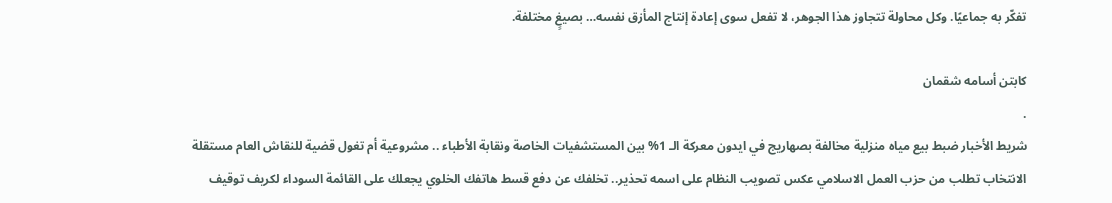تفكّر به جماعيًا. وكل محاولة تتجاوز هذا الجوهر، لا تفعل سوى إعادة إنتاج المأزق نفسه… بصيغٍ مختلفة.

كابتن أسامه شقمان
.
شريط الأخبار ضبط بيع مياه منزلية مخالفة بصهاريج في ايدون معركة الـ 1% بين المستشفيات الخاصة ونقابة الأطباء .. مشروعية أم تغول قضية للنقاش العام مستقلة الانتخاب تطلب من حزب العمل الاسلامي عكس تصويب النظام على اسمه تحذير.. تخلفك عن دفع قسط هاتفك الخلوي يجعلك على القائمة السوداء لكريف توقيف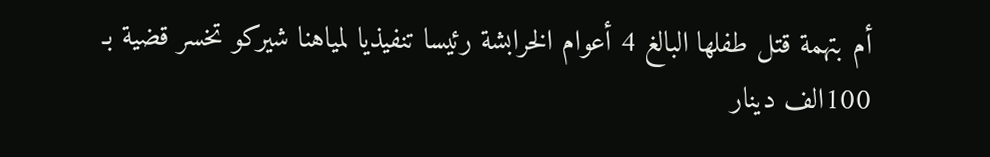أم بتهمة قتل طفلها البالغ 4 أعوام الخرابشة رئيسا تنفيذيا لمياهنا شيركو تخسر قضية بـ 100الف دينار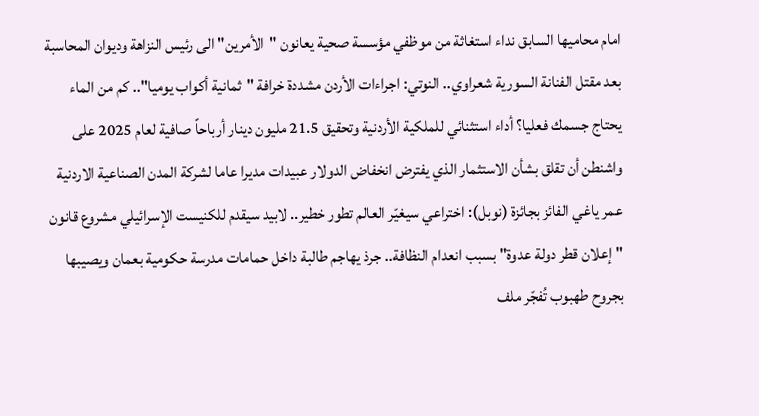امام محاميها السابق نداء استغاثة من موظفي مؤسسة صحية يعانون "الأمرين" الى رئيس النزاهة وديوان المحاسبة بعد مقتل الفنانة السورية شعراوي.. النوتي: اجراءات الأردن مشددة خرافة "ثمانية أكواب يوميا".. كم من الماء يحتاج جسمك فعليا؟ أداء استثنائي للملكية الأردنية وتحقيق 21.5 مليون دينار أرباحاً صافية لعام 2025 على واشنطن أن تقلق بشأن الاستثمار الذي يفترض انخفاض الدولار عبيدات مديرا عاما لشركة المدن الصناعية الاردنية عمر ياغي الفائز بجائزة (نوبل): اختراعي سيغيّر العالم تطور خطير.. لابيد سيقدم للكنيست الإسرائيلي مشروع قانون "إعلان قطر دولة عدوة" بسبب انعدام النظافة.. جرذ يهاجم طالبة داخل حمامات مدرسة حكومية بعمان ويصيبها بجروح طهبوب تُفجّر ملف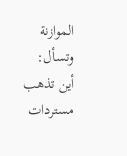الموازنة وتسأل: أين تذهب مستردات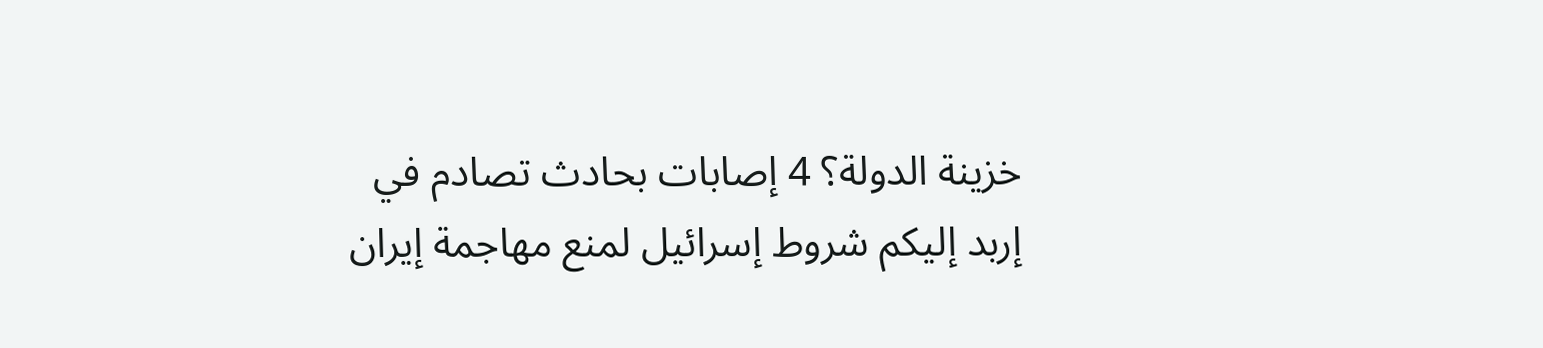خزينة الدولة؟ 4 إصابات بحادث تصادم في إربد إليكم شروط إسرائيل لمنع مهاجمة إيران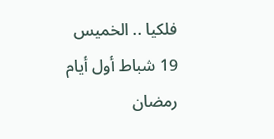فلكيا .. الخميس 19 شباط أول أيام رمضان